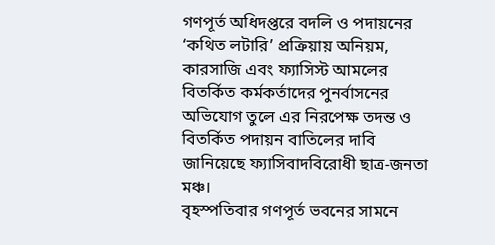গণপূর্ত অধিদপ্তরে বদলি ও পদায়নের ‘কথিত লটারি’ প্রক্রিয়ায় অনিয়ম, কারসাজি এবং ফ্যাসিস্ট আমলের বিতর্কিত কর্মকর্তাদের পুনর্বাসনের অভিযোগ তুলে এর নিরপেক্ষ তদন্ত ও বিতর্কিত পদায়ন বাতিলের দাবি জানিয়েছে ফ্যাসিবাদবিরোধী ছাত্র-জনতা মঞ্চ।
বৃহস্পতিবার গণপূর্ত ভবনের সামনে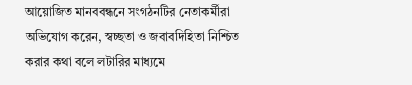আয়োজিত মানববন্ধনে সংগঠনটির নেতাকর্মীরা অভিযোগ করেন, স্বচ্ছতা ও জবাবদিহিতা নিশ্চিত করার কথা বলে লটারির মাধ্যমে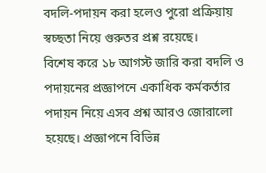বদলি-পদায়ন করা হলেও পুরো প্রক্রিয়ায় স্বচ্ছতা নিয়ে গুরুতর প্রশ্ন রয়েছে।
বিশেষ করে ১৮ আগস্ট জারি করা বদলি ও পদায়নের প্রজ্ঞাপনে একাধিক কর্মকর্তার পদায়ন নিয়ে এসব প্রশ্ন আরও জোরালো হয়েছে। প্রজ্ঞাপনে বিভিন্ন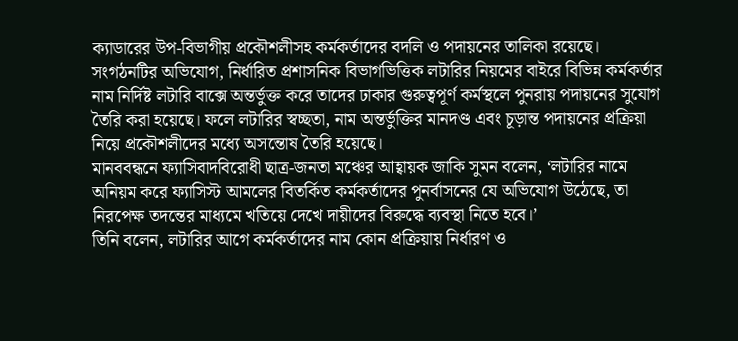ক্যাডারের উপ-বিভাগীয় প্রকৌশলীসহ কর্মকর্তাদের বদলি ও পদায়নের তালিকা রয়েছে।
সংগঠনটির অভিযোগ, নির্ধারিত প্রশাসনিক বিভাগভিত্তিক লটারির নিয়মের বাইরে বিভিন্ন কর্মকর্তার নাম নির্দিষ্ট লটারি বাক্সে অন্তর্ভুক্ত করে তাদের ঢাকার গুরুত্বপূর্ণ কর্মস্থলে পুনরায় পদায়নের সুযোগ তৈরি করা হয়েছে। ফলে লটারির স্বচ্ছতা, নাম অন্তর্ভুক্তির মানদণ্ড এবং চূড়ান্ত পদায়নের প্রক্রিয়া নিয়ে প্রকৌশলীদের মধ্যে অসন্তোষ তৈরি হয়েছে।
মানববন্ধনে ফ্যাসিবাদবিরোধী ছাত্র-জনতা মঞ্চের আহ্বায়ক জাকি সুমন বলেন, ‘লটারির নামে অনিয়ম করে ফ্যাসিস্ট আমলের বিতর্কিত কর্মকর্তাদের পুনর্বাসনের যে অভিযোগ উঠেছে, তা নিরপেক্ষ তদন্তের মাধ্যমে খতিয়ে দেখে দায়ীদের বিরুদ্ধে ব্যবস্থা নিতে হবে।’
তিনি বলেন, লটারির আগে কর্মকর্তাদের নাম কোন প্রক্রিয়ায় নির্ধারণ ও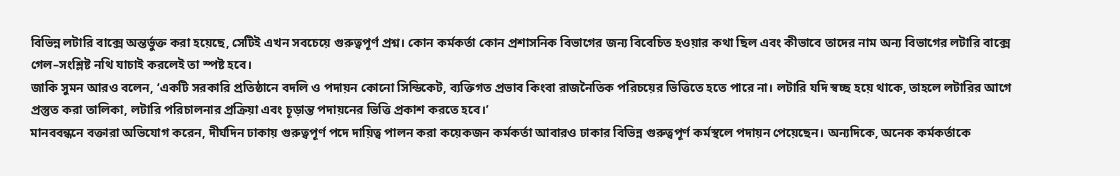বিভিন্ন লটারি বাক্সে অন্তর্ভুক্ত করা হয়েছে, সেটিই এখন সবচেয়ে গুরুত্বপূর্ণ প্রশ্ন। কোন কর্মকর্তা কোন প্রশাসনিক বিভাগের জন্য বিবেচিত হওয়ার কথা ছিল এবং কীভাবে তাদের নাম অন্য বিভাগের লটারি বাক্সে গেল–সংশ্লিষ্ট নথি যাচাই করলেই তা স্পষ্ট হবে।
জাকি সুমন আরও বলেন, ‘একটি সরকারি প্রতিষ্ঠানে বদলি ও পদায়ন কোনো সিন্ডিকেট, ব্যক্তিগত প্রভাব কিংবা রাজনৈতিক পরিচয়ের ভিত্তিতে হতে পারে না। লটারি যদি স্বচ্ছ হয়ে থাকে, তাহলে লটারির আগে প্রস্তুত করা তালিকা, লটারি পরিচালনার প্রক্রিয়া এবং চূড়ান্ত পদায়নের ভিত্তি প্রকাশ করতে হবে।’
মানববন্ধনে বক্তারা অভিযোগ করেন, দীর্ঘদিন ঢাকায় গুরুত্বপূর্ণ পদে দায়িত্ব পালন করা কয়েকজন কর্মকর্তা আবারও ঢাকার বিভিন্ন গুরুত্বপূর্ণ কর্মস্থলে পদায়ন পেয়েছেন। অন্যদিকে, অনেক কর্মকর্তাকে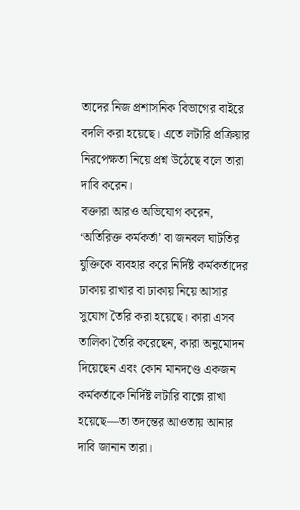তাদের নিজ প্রশাসনিক বিভাগের বাইরে বদলি করা হয়েছে। এতে লটারি প্রক্রিয়ার নিরপেক্ষতা নিয়ে প্রশ্ন উঠেছে বলে তারা দাবি করেন।
বক্তারা আরও অভিযোগ করেন, ‘অতিরিক্ত কর্মকর্তা’ বা জনবল ঘাটতির যুক্তিকে ব্যবহার করে নির্দিষ্ট কর্মকর্তাদের ঢাকায় রাখার বা ঢাকায় নিয়ে আসার সুযোগ তৈরি করা হয়েছে। কারা এসব তালিকা তৈরি করেছেন, কারা অনুমোদন দিয়েছেন এবং কোন মানদণ্ডে একজন কর্মকর্তাকে নির্দিষ্ট লটারি বাক্সে রাখা হয়েছে—তা তদন্তের আওতায় আনার দাবি জানান তারা।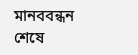মানববন্ধন শেষে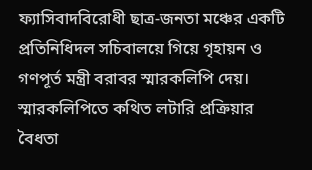ফ্যাসিবাদবিরোধী ছাত্র-জনতা মঞ্চের একটি প্রতিনিধিদল সচিবালয়ে গিয়ে গৃহায়ন ও গণপূর্ত মন্ত্রী বরাবর স্মারকলিপি দেয়।
স্মারকলিপিতে কথিত লটারি প্রক্রিয়ার বৈধতা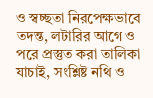ও স্বচ্ছতা নিরপেক্ষভাবে তদন্ত, লটারির আগে ও পরে প্রস্তুত করা তালিকা যাচাই, সংশ্লিষ্ট নথি ও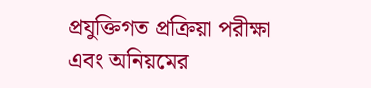প্রযুক্তিগত প্রক্রিয়া পরীক্ষা এবং অনিয়মের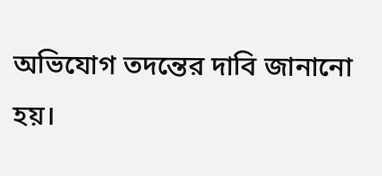অভিযোগ তদন্তের দাবি জানানো হয়।